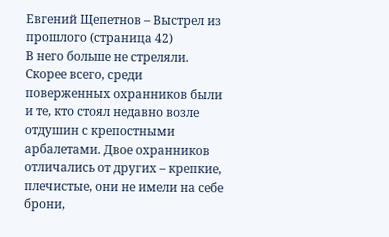Евгений Щепетнов – Выстрел из прошлого (страница 42)
В него больше не стреляли. Скорее всего, среди поверженных охранников были и те, кто стоял недавно возле отдушин с крепостными арбалетами. Двое охранников отличались от других – крепкие, плечистые, они не имели на себе брони,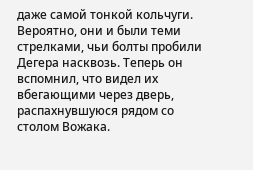даже самой тонкой кольчуги. Вероятно, они и были теми стрелками, чьи болты пробили Дегера насквозь. Теперь он вспомнил, что видел их вбегающими через дверь, распахнувшуюся рядом со столом Вожака.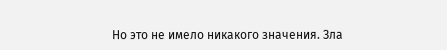Но это не имело никакого значения. Зла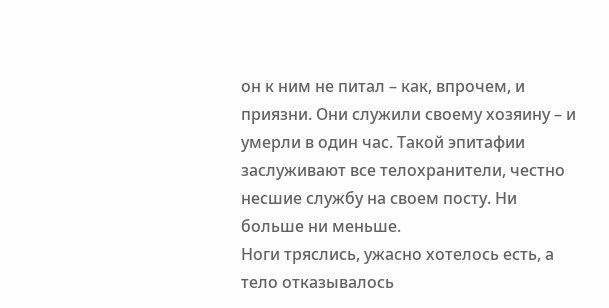он к ним не питал – как, впрочем, и приязни. Они служили своему хозяину – и умерли в один час. Такой эпитафии заслуживают все телохранители, честно несшие службу на своем посту. Ни больше ни меньше.
Ноги тряслись, ужасно хотелось есть, а тело отказывалось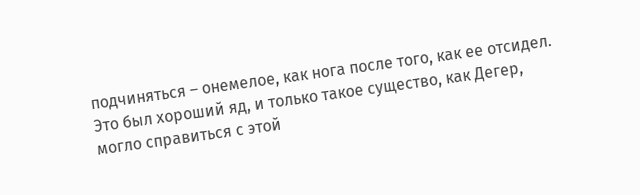подчиняться – онемелое, как нога после того, как ее отсидел. Это был хороший яд, и только такое существо, как Дегер, могло справиться с этой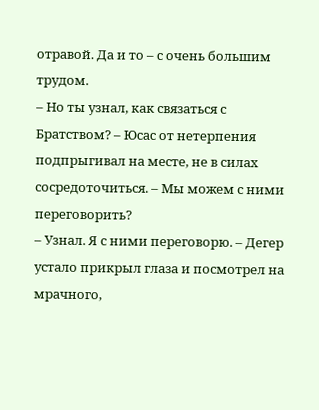отравой. Да и то – с очень большим трудом.
– Но ты узнал, как связаться с Братством? – Юсас от нетерпения подпрыгивал на месте, не в силах сосредоточиться. – Мы можем с ними переговорить?
– Узнал. Я с ними переговорю. – Дегер устало прикрыл глаза и посмотрел на мрачного,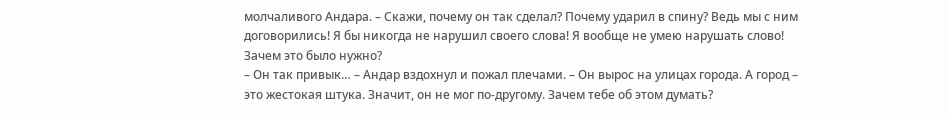молчаливого Андара. – Скажи, почему он так сделал? Почему ударил в спину? Ведь мы с ним договорились! Я бы никогда не нарушил своего слова! Я вообще не умею нарушать слово! Зачем это было нужно?
– Он так привык… – Андар вздохнул и пожал плечами. – Он вырос на улицах города. А город – это жестокая штука. Значит, он не мог по-другому. Зачем тебе об этом думать?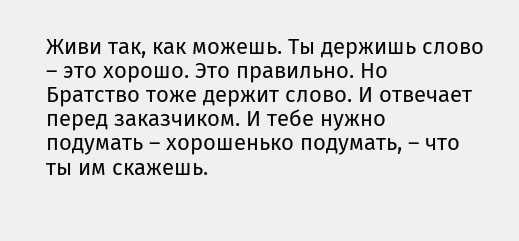Живи так, как можешь. Ты держишь слово – это хорошо. Это правильно. Но Братство тоже держит слово. И отвечает перед заказчиком. И тебе нужно подумать – хорошенько подумать, – что ты им скажешь.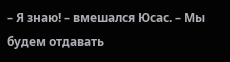– Я знаю! – вмешался Юсас. – Мы будем отдавать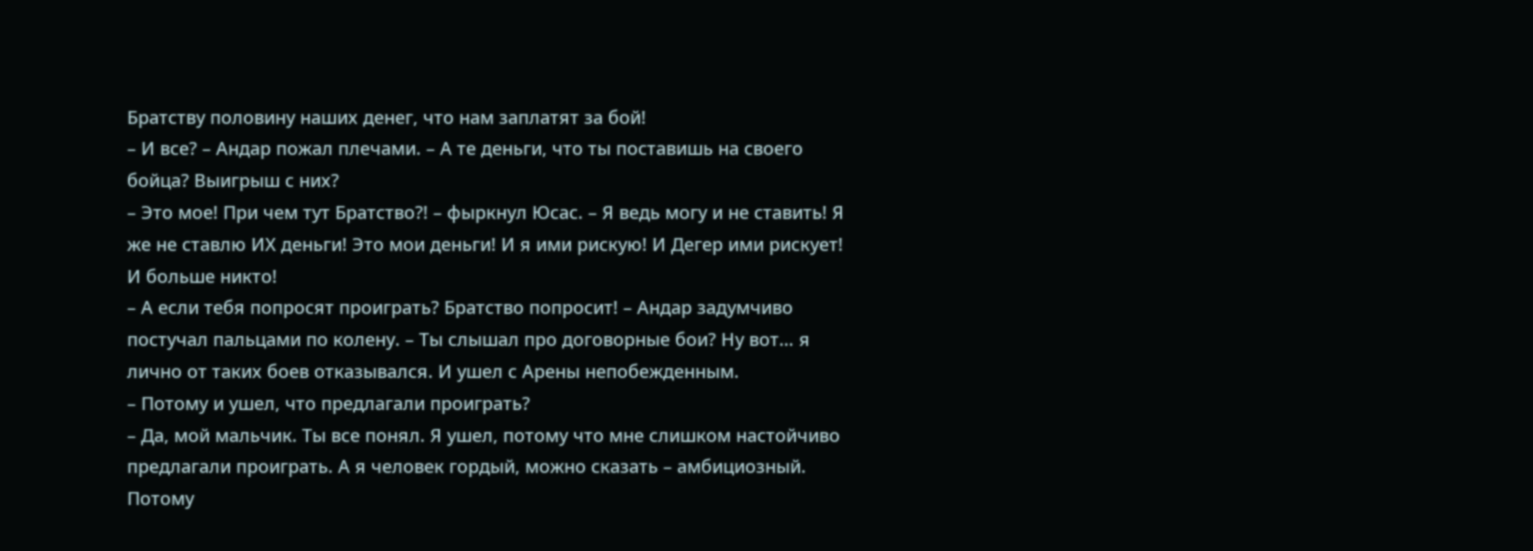Братству половину наших денег, что нам заплатят за бой!
– И все? – Андар пожал плечами. – А те деньги, что ты поставишь на своего бойца? Выигрыш с них?
– Это мое! При чем тут Братство?! – фыркнул Юсас. – Я ведь могу и не ставить! Я же не ставлю ИХ деньги! Это мои деньги! И я ими рискую! И Дегер ими рискует! И больше никто!
– А если тебя попросят проиграть? Братство попросит! – Андар задумчиво постучал пальцами по колену. – Ты слышал про договорные бои? Ну вот… я лично от таких боев отказывался. И ушел с Арены непобежденным.
– Потому и ушел, что предлагали проиграть?
– Да, мой мальчик. Ты все понял. Я ушел, потому что мне слишком настойчиво предлагали проиграть. А я человек гордый, можно сказать – амбициозный. Потому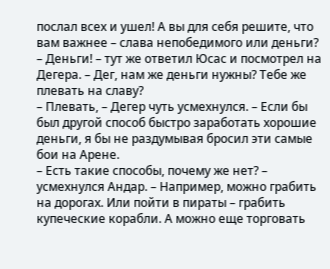послал всех и ушел! А вы для себя решите, что вам важнее – слава непобедимого или деньги?
– Деньги! – тут же ответил Юсас и посмотрел на Дегера. – Дег, нам же деньги нужны? Тебе же плевать на славу?
– Плевать, – Дегер чуть усмехнулся. – Если бы был другой способ быстро заработать хорошие деньги, я бы не раздумывая бросил эти самые бои на Арене.
– Есть такие способы, почему же нет? – усмехнулся Андар. – Например, можно грабить на дорогах. Или пойти в пираты – грабить купеческие корабли. А можно еще торговать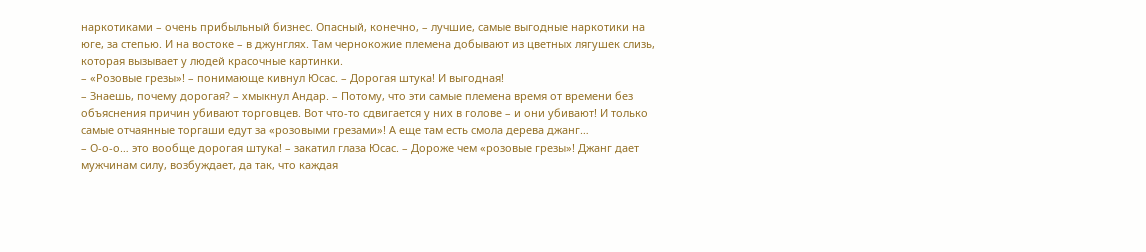наркотиками – очень прибыльный бизнес. Опасный, конечно, – лучшие, самые выгодные наркотики на юге, за степью. И на востоке – в джунглях. Там чернокожие племена добывают из цветных лягушек слизь, которая вызывает у людей красочные картинки.
– «Розовые грезы»! – понимающе кивнул Юсас. – Дорогая штука! И выгодная!
– Знаешь, почему дорогая? – хмыкнул Андар. – Потому, что эти самые племена время от времени без объяснения причин убивают торговцев. Вот что-то сдвигается у них в голове – и они убивают! И только самые отчаянные торгаши едут за «розовыми грезами»! А еще там есть смола дерева джанг…
– О-о-о… это вообще дорогая штука! – закатил глаза Юсас. – Дороже чем «розовые грезы»! Джанг дает мужчинам силу, возбуждает, да так, что каждая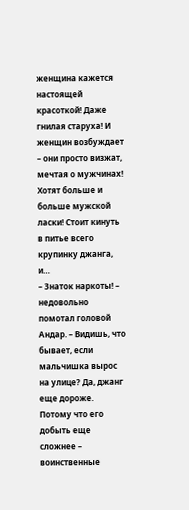женщина кажется настоящей красоткой! Даже гнилая старуха! И женщин возбуждает – они просто визжат, мечтая о мужчинах! Хотят больше и больше мужской ласки! Стоит кинуть в питье всего крупинку джанга, и…
– Знаток наркоты! – недовольно помотал головой Андар. – Видишь, что бывает, если мальчишка вырос на улице? Да, джанг еще дороже. Потому что его добыть еще сложнее – воинственные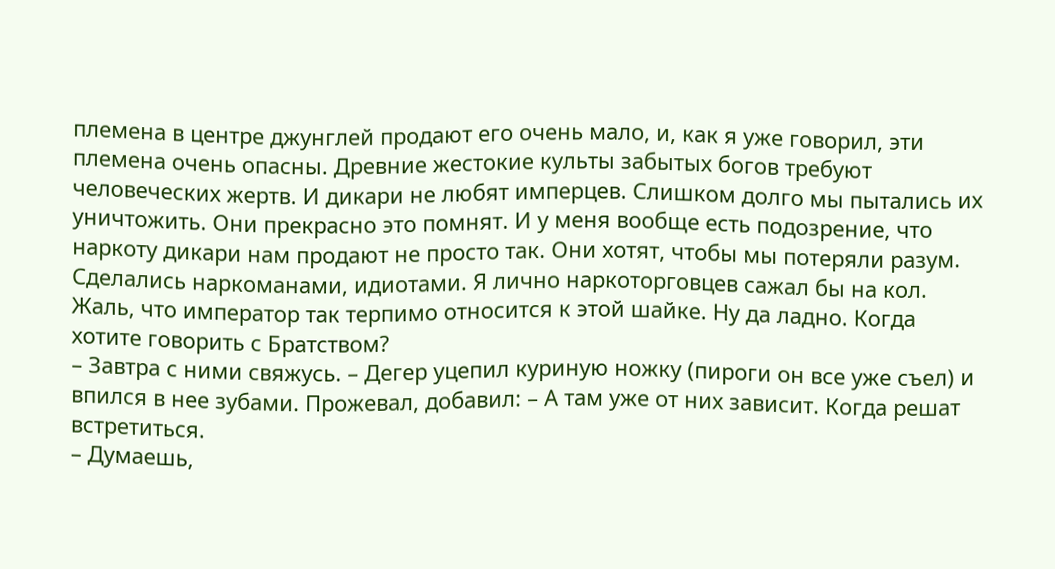племена в центре джунглей продают его очень мало, и, как я уже говорил, эти племена очень опасны. Древние жестокие культы забытых богов требуют человеческих жертв. И дикари не любят имперцев. Слишком долго мы пытались их уничтожить. Они прекрасно это помнят. И у меня вообще есть подозрение, что наркоту дикари нам продают не просто так. Они хотят, чтобы мы потеряли разум. Сделались наркоманами, идиотами. Я лично наркоторговцев сажал бы на кол. Жаль, что император так терпимо относится к этой шайке. Ну да ладно. Когда хотите говорить с Братством?
– Завтра с ними свяжусь. – Дегер уцепил куриную ножку (пироги он все уже съел) и впился в нее зубами. Прожевал, добавил: – А там уже от них зависит. Когда решат встретиться.
– Думаешь,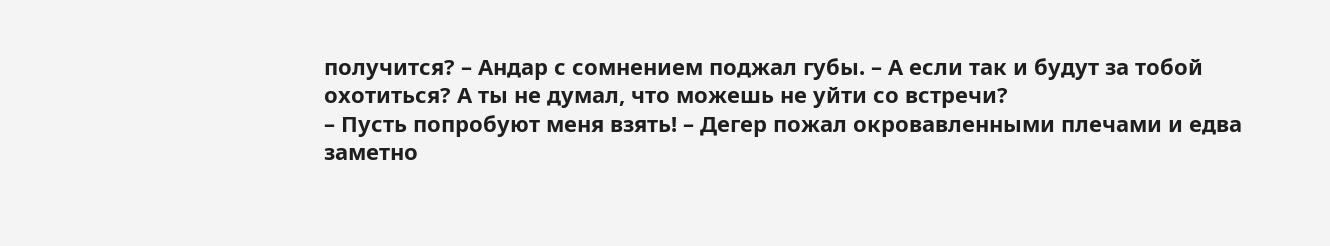получится? – Андар с сомнением поджал губы. – А если так и будут за тобой охотиться? А ты не думал, что можешь не уйти со встречи?
– Пусть попробуют меня взять! – Дегер пожал окровавленными плечами и едва заметно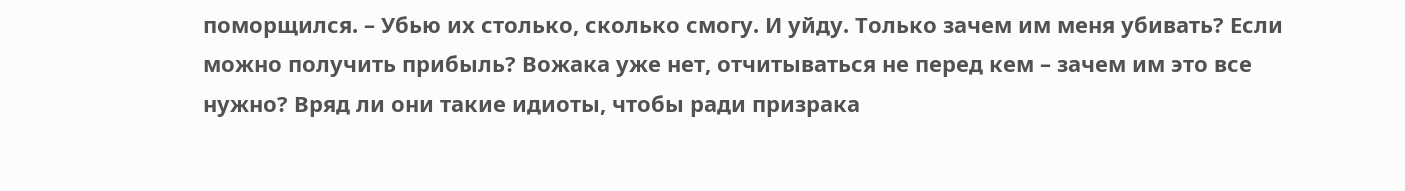поморщился. – Убью их столько, сколько смогу. И уйду. Только зачем им меня убивать? Если можно получить прибыль? Вожака уже нет, отчитываться не перед кем – зачем им это все нужно? Вряд ли они такие идиоты, чтобы ради призрака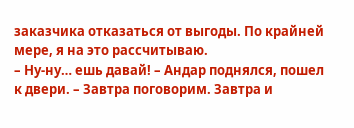заказчика отказаться от выгоды. По крайней мере, я на это рассчитываю.
– Ну-ну… ешь давай! – Андар поднялся, пошел к двери. – Завтра поговорим. Завтра и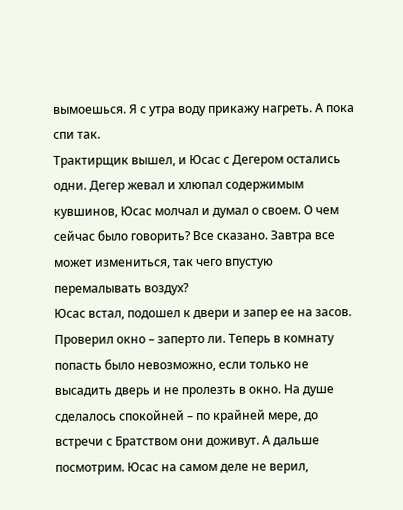вымоешься. Я с утра воду прикажу нагреть. А пока спи так.
Трактирщик вышел, и Юсас с Дегером остались одни. Дегер жевал и хлюпал содержимым кувшинов, Юсас молчал и думал о своем. О чем сейчас было говорить? Все сказано. Завтра все может измениться, так чего впустую перемалывать воздух?
Юсас встал, подошел к двери и запер ее на засов. Проверил окно – заперто ли. Теперь в комнату попасть было невозможно, если только не высадить дверь и не пролезть в окно. На душе сделалось спокойней – по крайней мере, до встречи с Братством они доживут. А дальше посмотрим. Юсас на самом деле не верил,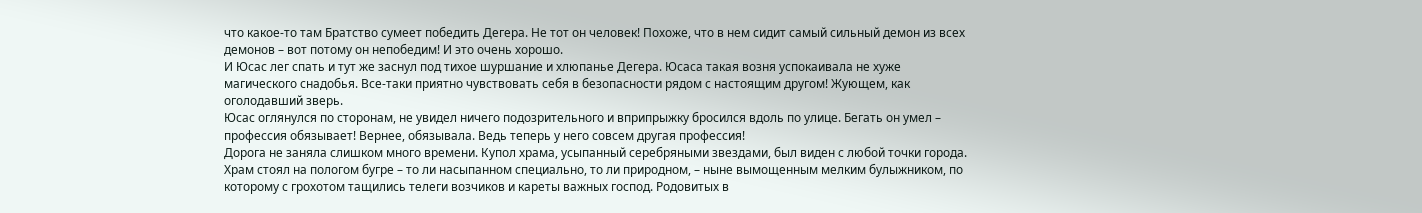что какое-то там Братство сумеет победить Дегера. Не тот он человек! Похоже, что в нем сидит самый сильный демон из всех демонов – вот потому он непобедим! И это очень хорошо.
И Юсас лег спать и тут же заснул под тихое шуршание и хлюпанье Дегера. Юсаса такая возня успокаивала не хуже магического снадобья. Все-таки приятно чувствовать себя в безопасности рядом с настоящим другом! Жующем, как оголодавший зверь.
Юсас оглянулся по сторонам, не увидел ничего подозрительного и вприпрыжку бросился вдоль по улице. Бегать он умел – профессия обязывает! Вернее, обязывала. Ведь теперь у него совсем другая профессия!
Дорога не заняла слишком много времени. Купол храма, усыпанный серебряными звездами, был виден с любой точки города. Храм стоял на пологом бугре – то ли насыпанном специально, то ли природном, – ныне вымощенным мелким булыжником, по которому с грохотом тащились телеги возчиков и кареты важных господ. Родовитых в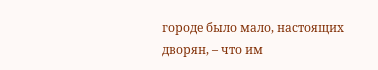городе было мало, настоящих дворян, – что им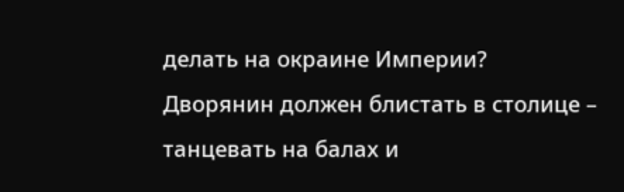делать на окраине Империи? Дворянин должен блистать в столице – танцевать на балах и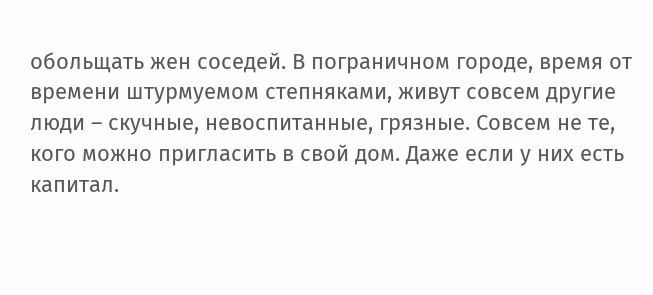обольщать жен соседей. В пограничном городе, время от времени штурмуемом степняками, живут совсем другие люди – скучные, невоспитанные, грязные. Совсем не те, кого можно пригласить в свой дом. Даже если у них есть капитал.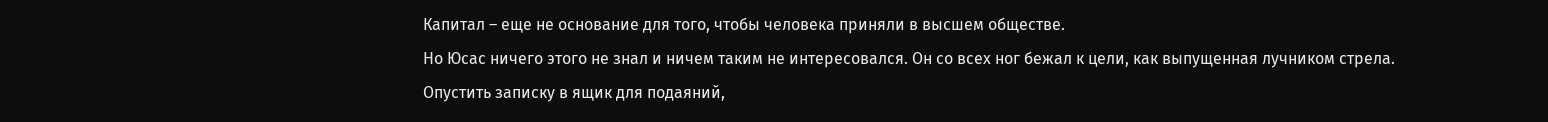Капитал – еще не основание для того, чтобы человека приняли в высшем обществе.
Но Юсас ничего этого не знал и ничем таким не интересовался. Он со всех ног бежал к цели, как выпущенная лучником стрела.
Опустить записку в ящик для подаяний,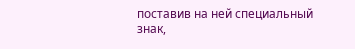поставив на ней специальный знак,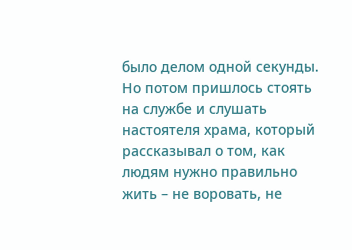было делом одной секунды. Но потом пришлось стоять на службе и слушать настоятеля храма, который рассказывал о том, как людям нужно правильно жить – не воровать, не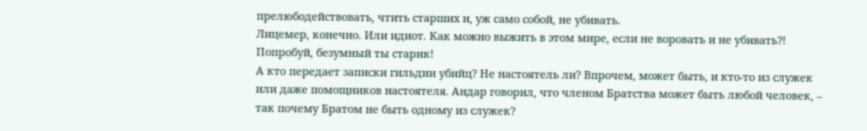прелюбодействовать, чтить старших и, уж само собой, не убивать.
Лицемер, конечно. Или идиот. Как можно выжить в этом мире, если не воровать и не убивать?! Попробуй, безумный ты старик!
А кто передает записки гильдии убийц? Не настоятель ли? Впрочем, может быть, и кто-то из служек или даже помощников настоятеля. Андар говорил, что членом Братства может быть любой человек, – так почему Братом не быть одному из служек?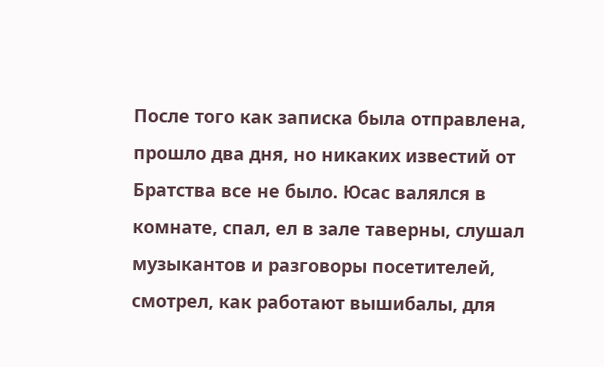После того как записка была отправлена, прошло два дня, но никаких известий от Братства все не было. Юсас валялся в комнате, спал, ел в зале таверны, слушал музыкантов и разговоры посетителей, смотрел, как работают вышибалы, для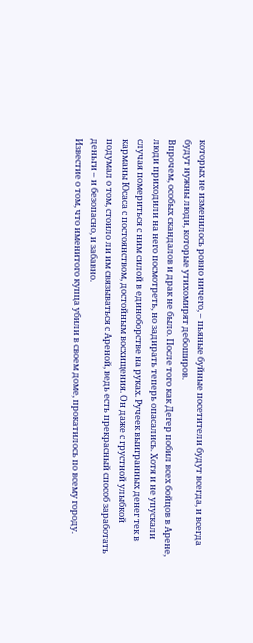которых не изменилось ровно ничего, – пьяные буйные посетители будут всегда, и всегда будут нужны люди, которые утихомирят дебоширов.
Впрочем, особых скандалов и драк не было. После того как Дегер побил всех бойцов в Арене, люди приходили на него посмотреть, но задирать теперь опасались. Хотя и не упускали случая помериться с ним силой в единоборстве на руках. Ручеек выигранных денег тек в карманы Юсаса с постоянством, достойным восхищения. Он даже с грустной улыбкой подумал о том, стоило ли им связываться с Ареной, ведь есть прекрасный способ заработать деньги – и безопасно, и забавно.
Известие о том, что именитого купца убили в своем доме, прокатилось по всему городу.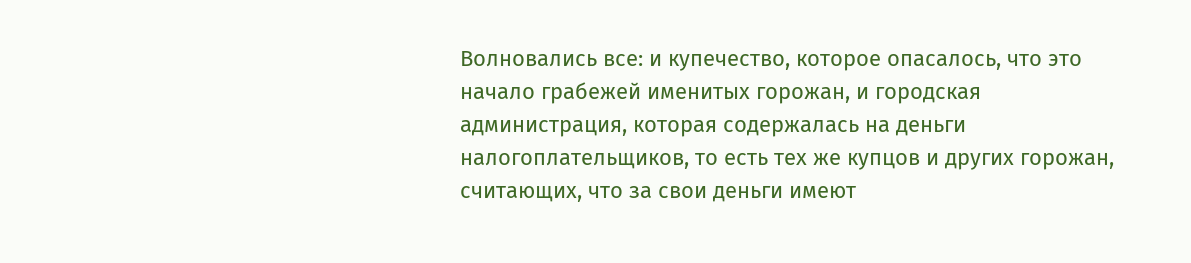Волновались все: и купечество, которое опасалось, что это начало грабежей именитых горожан, и городская администрация, которая содержалась на деньги налогоплательщиков, то есть тех же купцов и других горожан, считающих, что за свои деньги имеют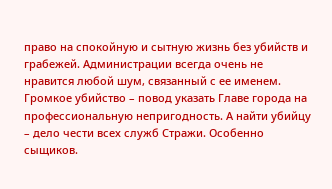право на спокойную и сытную жизнь без убийств и грабежей. Администрации всегда очень не нравится любой шум, связанный с ее именем. Громкое убийство – повод указать Главе города на профессиональную непригодность. А найти убийцу – дело чести всех служб Стражи. Особенно сыщиков.